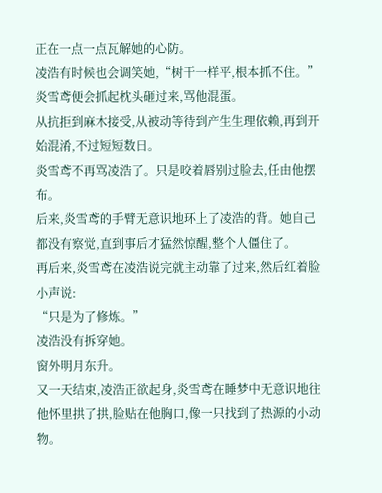正在一点一点瓦解她的心防。
凌浩有时候也会调笑她,“树干一样平,根本抓不住。”
炎雪鸢便会抓起枕头砸过来,骂他混蛋。
从抗拒到麻木接受,从被动等待到产生生理依赖,再到开始混淆,不过短短数日。
炎雪鸢不再骂凌浩了。只是咬着唇别过脸去,任由他摆布。
后来,炎雪鸢的手臂无意识地环上了凌浩的背。她自己都没有察觉,直到事后才猛然惊醒,整个人僵住了。
再后来,炎雪鸢在凌浩说完就主动靠了过来,然后红着脸小声说:
“只是为了修炼。”
凌浩没有拆穿她。
窗外明月东升。
又一天结束,凌浩正欲起身,炎雪鸢在睡梦中无意识地往他怀里拱了拱,脸贴在他胸口,像一只找到了热源的小动物。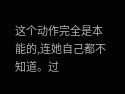这个动作完全是本能的,连她自己都不知道。过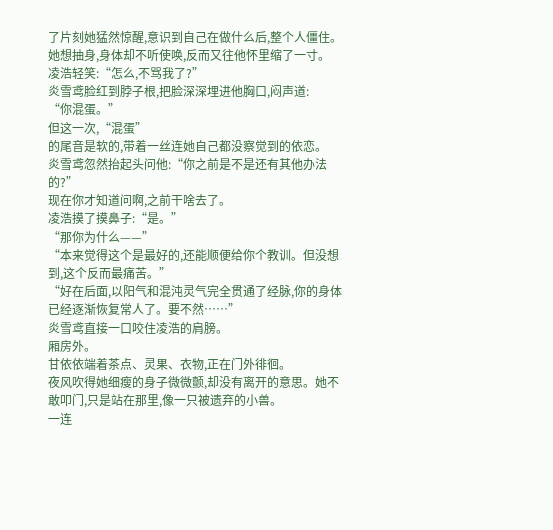了片刻她猛然惊醒,意识到自己在做什么后,整个人僵住。她想抽身,身体却不听使唤,反而又往他怀里缩了一寸。
凌浩轻笑:“怎么,不骂我了?”
炎雪鸢脸红到脖子根,把脸深深埋进他胸口,闷声道:
“你混蛋。”
但这一次,“混蛋”
的尾音是软的,带着一丝连她自己都没察觉到的依恋。
炎雪鸢忽然抬起头问他:“你之前是不是还有其他办法的?”
现在你才知道问啊,之前干啥去了。
凌浩摸了摸鼻子:“是。”
“那你为什么——”
“本来觉得这个是最好的,还能顺便给你个教训。但没想到,这个反而最痛苦。”
“好在后面,以阳气和混沌灵气完全贯通了经脉,你的身体已经逐渐恢复常人了。要不然……”
炎雪鸢直接一口咬住凌浩的肩膀。
厢房外。
甘依依端着茶点、灵果、衣物,正在门外徘徊。
夜风吹得她细瘦的身子微微颤,却没有离开的意思。她不敢叩门,只是站在那里,像一只被遗弃的小兽。
一连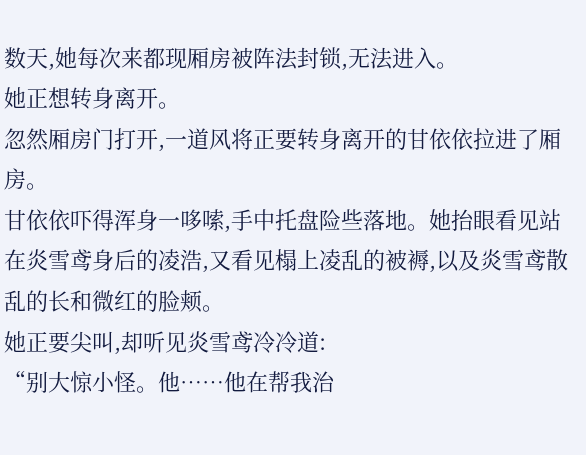数天,她每次来都现厢房被阵法封锁,无法进入。
她正想转身离开。
忽然厢房门打开,一道风将正要转身离开的甘依依拉进了厢房。
甘依依吓得浑身一哆嗦,手中托盘险些落地。她抬眼看见站在炎雪鸢身后的凌浩,又看见榻上凌乱的被褥,以及炎雪鸢散乱的长和微红的脸颊。
她正要尖叫,却听见炎雪鸢冷冷道:
“别大惊小怪。他……他在帮我治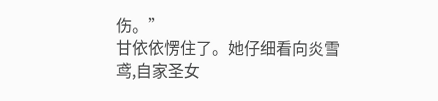伤。”
甘依依愣住了。她仔细看向炎雪鸢,自家圣女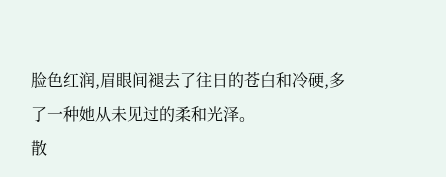脸色红润,眉眼间褪去了往日的苍白和冷硬,多了一种她从未见过的柔和光泽。
散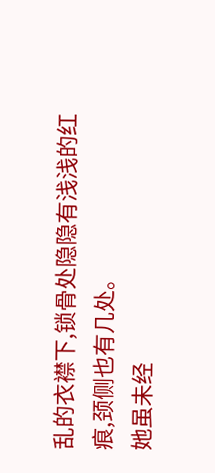乱的衣襟下,锁骨处隐隐有浅浅的红痕,颈侧也有几处。
她虽未经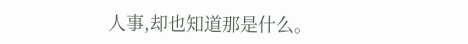人事,却也知道那是什么。